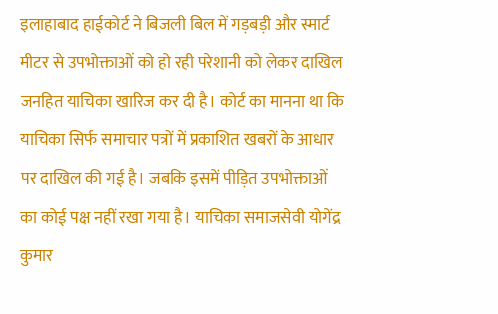इलाहाबाद हाईकोर्ट ने बिजली बिल में गड़बड़ी और स्मार्ट मीटर से उपभोक्ताओं को हो रही परेशानी को लेकर दाखिल जनहित याचिका खारिज कर दी है। कोर्ट का मानना था कि याचिका सिर्फ समाचार पत्रों में प्रकाशित खबरों के आधार पर दाखिल की गई है। जबकि इसमें पीड़ित उपभोक्ताओं का कोई पक्ष नहीं रखा गया है। याचिका समाजसेवी योगेंद्र कुमार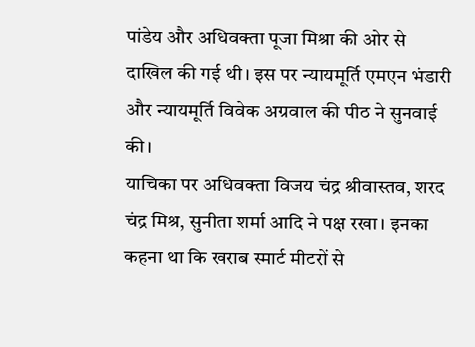पांडेय और अधिवक्ता पूजा मिश्रा की ओर से दाखिल की गई थी। इस पर न्यायमूर्ति एमएन भंडारी और न्यायमूर्ति विवेक अग्रवाल की पीठ ने सुनवाई की।
याचिका पर अधिवक्ता विजय चंद्र श्रीवास्तव, शरद चंद्र मिश्र, सुनीता शर्मा आदि ने पक्ष रखा। इनका कहना था कि खराब स्मार्ट मीटरों से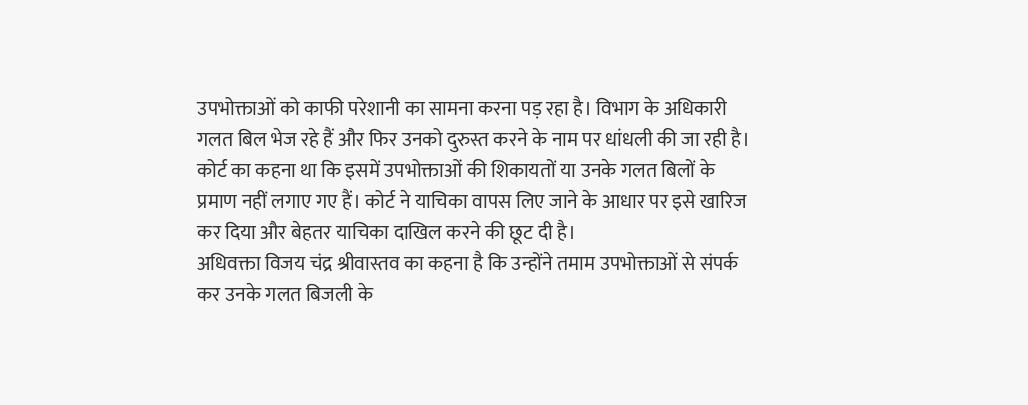उपभोक्ताओं को काफी परेशानी का सामना करना पड़ रहा है। विभाग के अधिकारी गलत बिल भेज रहे हैं और फिर उनको दुरुस्त करने के नाम पर धांधली की जा रही है। कोर्ट का कहना था कि इसमें उपभोक्ताओं की शिकायतों या उनके गलत बिलों के प्रमाण नहीं लगाए गए हैं। कोर्ट ने याचिका वापस लिए जाने के आधार पर इसे खारिज कर दिया और बेहतर याचिका दाखिल करने की छूट दी है।
अधिवक्ता विजय चंद्र श्रीवास्तव का कहना है कि उन्होंने तमाम उपभोक्ताओं से संपर्क कर उनके गलत बिजली के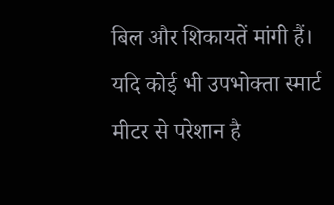बिल और शिकायतें मांगी हैं। यदि कोई भी उपभोक्ता स्मार्ट मीटर से परेशान है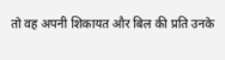तो वह अपनी शिकायत और बिल की प्रति उनके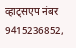व्हाट्सएप नंबर 9415236852,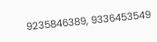9235846389, 9336453549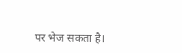पर भेज सकता है।